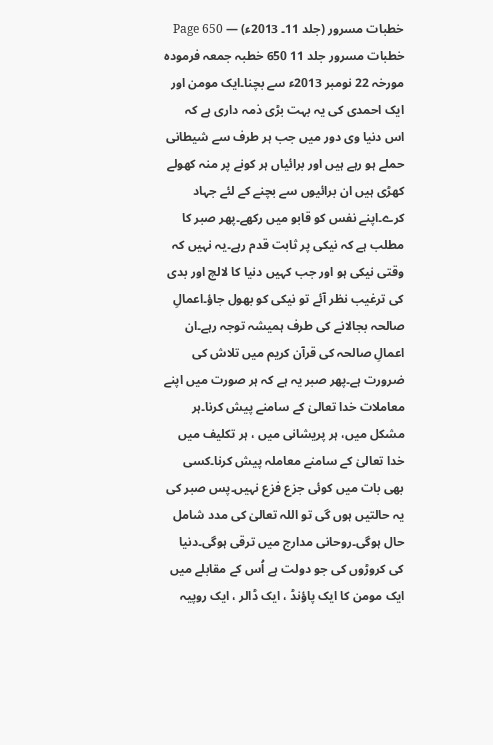خطبات مسرور (جلد 11۔ 2013ء) — Page 650
خطبات مسرور جلد 11 650 خطبہ جمعہ فرمودہ مورخہ 22 نومبر 2013ء سے بچنا۔ایک مومن اور ایک احمدی کی یہ بہت بڑی ذمہ داری ہے کہ اس دنیا وی دور میں جب ہر طرف سے شیطانی حملے ہو رہے ہیں اور برائیاں ہر کونے پر منہ کھولے کھڑی ہیں ان برائیوں سے بچنے کے لئے جہاد کرے۔اپنے نفس کو قابو میں رکھے۔پھر صبر کا مطلب ہے کہ نیکی پر ثابت قدم رہے۔یہ نہیں کہ وقتی نیکی ہو اور جب کہیں دنیا کا لالچ اور بدی کی ترغیب نظر آئے تو نیکی کو بھول جاؤ۔اعمالِ صالحہ بجالانے کی طرف ہمیشہ توجہ رہے۔ان اعمالِ صالحہ کی قرآن کریم میں تلاش کی ضرورت ہے۔پھر صبر یہ ہے کہ ہر صورت میں اپنے معاملات خدا تعالیٰ کے سامنے پیش کرنا۔ہر مشکل میں، ہر پریشانی میں ، ہر تکلیف میں خدا تعالیٰ کے سامنے معاملہ پیش کرنا۔کسی بھی بات میں کوئی جزع فزع نہیں۔پس صبر کی یہ حالتیں ہوں گی تو اللہ تعالیٰ کی مدد شامل حال ہوگی۔روحانی مدارج میں ترقی ہوگی۔دنیا کی کروڑوں کی جو دولت ہے اُس کے مقابلے میں ایک مومن کا ایک پاؤنڈ ، ایک ڈالر ، ایک روپیہ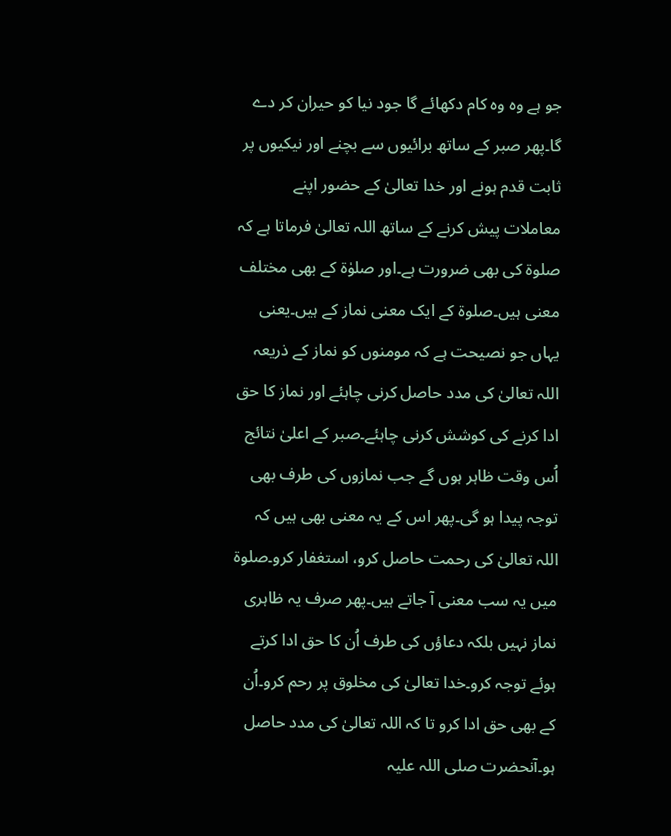جو ہے وہ وہ کام دکھائے گا جود نیا کو حیران کر دے گا۔پھر صبر کے ساتھ برائیوں سے بچنے اور نیکیوں پر ثابت قدم ہونے اور خدا تعالیٰ کے حضور اپنے معاملات پیش کرنے کے ساتھ اللہ تعالیٰ فرماتا ہے کہ صلوۃ کی بھی ضرورت ہے۔اور صلوٰۃ کے بھی مختلف معنی ہیں۔صلوۃ کے ایک معنی نماز کے ہیں۔یعنی یہاں جو نصیحت ہے کہ مومنوں کو نماز کے ذریعہ اللہ تعالیٰ کی مدد حاصل کرنی چاہئے اور نماز کا حق ادا کرنے کی کوشش کرنی چاہئے۔صبر کے اعلیٰ نتائج اُس وقت ظاہر ہوں گے جب نمازوں کی طرف بھی توجہ پیدا ہو گی۔پھر اس کے یہ معنی بھی ہیں کہ اللہ تعالیٰ کی رحمت حاصل کرو، استغفار کرو۔صلوۃ میں یہ سب معنی آ جاتے ہیں۔پھر صرف یہ ظاہری نماز نہیں بلکہ دعاؤں کی طرف اُن کا حق ادا کرتے ہوئے توجہ کرو۔خدا تعالیٰ کی مخلوق پر رحم کرو۔اُن کے بھی حق ادا کرو تا کہ اللہ تعالیٰ کی مدد حاصل ہو۔آنحضرت صلی اللہ علیہ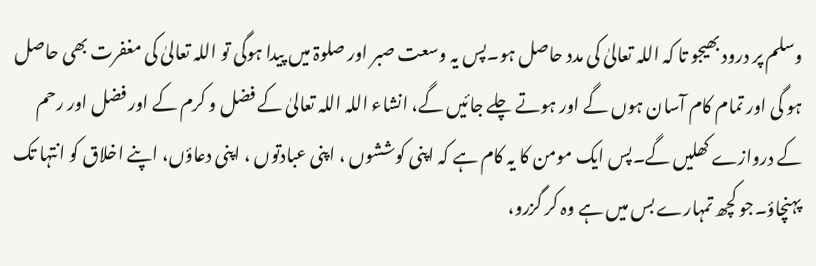وسلم پر درود بھیجو تا کہ اللہ تعالیٰ کی مدد حاصل ہو۔پس یہ وسعت صبر اور صلوۃ میں پیدا ہوگی تو اللہ تعالیٰ کی مغفرت بھی حاصل ہو گی اور تمام کام آسان ہوں گے اور ہوتے چلے جائیں گے، انشاء اللہ اللہ تعالیٰ کے فضل و کرم کے اور فضل اور رحم کے دروازے کھلیں گے۔پس ایک مومن کا یہ کام ہے کہ اپنی کوششوں ، اپنی عبادتوں ، اپنی دعاؤں، اپنے اخلاق کو انتہا تک پہنچاؤ۔جو کچھ تمہارے بس میں ہے وہ کر گزرو،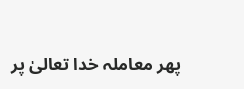پھر معاملہ خدا تعالیٰ پر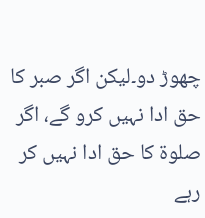چھوڑ دو۔لیکن اگر صبر کا حق ادا نہیں کرو گے، اگر صلوۃ کا حق ادا نہیں کر رہے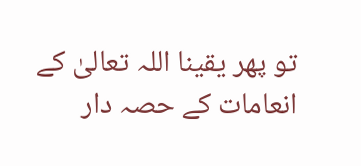تو پھر یقینا اللہ تعالیٰ کے انعامات کے حصہ دار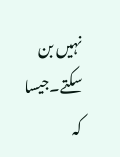نہیں بن سکتے۔جیسا کہ